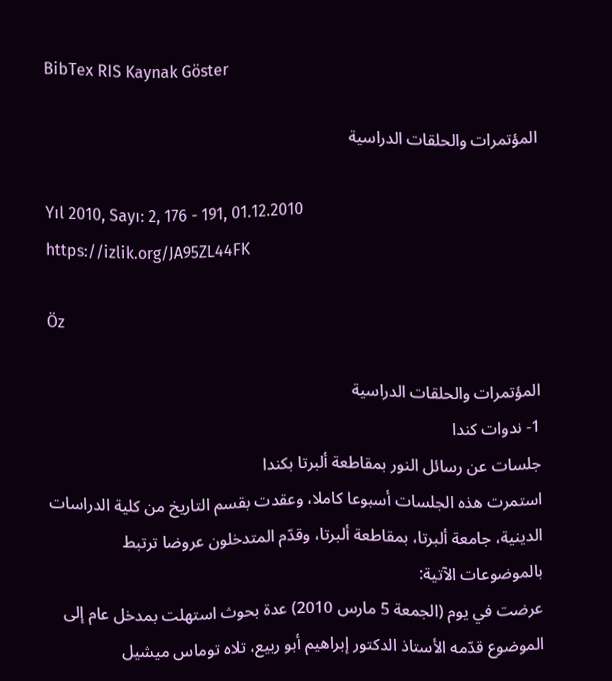BibTex RIS Kaynak Göster

المؤتمرات والحلقات الدراسية

Yıl 2010, Sayı: 2, 176 - 191, 01.12.2010
https://izlik.org/JA95ZL44FK

Öz

المؤتمرات والحلقات الدراسية
1- ندوات كندا
جلسات عن رسائل النور بمقاطعة ألبرتا بكندا
استمرت هذه الجلسات أسبوعا كاملا، وعقدت بقسم التاريخ من كلية الدراسات الدينية، جامعة ألبرتا، بمقاطعة ألبرتا، وقدّم المتدخلون عروضا ترتبط بالموضوعات الآتية:
عرضت في يوم (الجمعة 5 مارس 2010) عدة بحوث استهلت بمدخل عام إلى الموضوع قدّمه الأستاذ الدكتور إبراهيم أبو ربيع، تلاه توماس ميشيل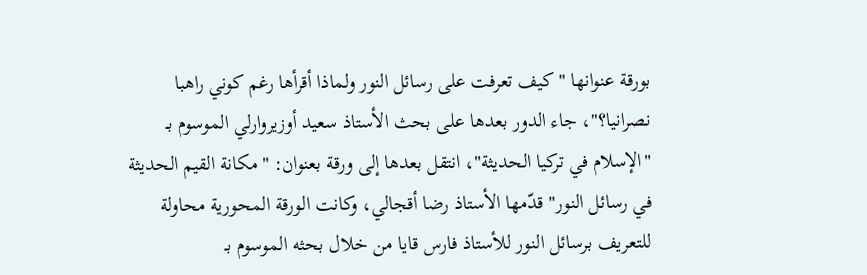بورقة عنوانها "كيف تعرفت على رسائل النور ولماذا أقرأها رغم كوني راهبا نصرانيا؟"، جاء الدور بعدها على بحث الأستاذ سعيد أوزيروارلي الموسوم بـ "الإسلام في تركيا الحديثة"، انتقل بعدها إلى ورقة بعنوان: "مكانة القيم الحديثة في رسائل النور" قدّمها الأستاذ رضا أقجالي، وكانت الورقة المحورية محاولة للتعريف برسائل النور للأستاذ فارس قايا من خلال بحثه الموسوم بـ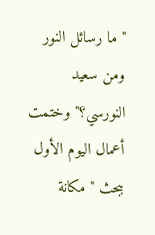"ما رسائل النور ومن سعيد النورسي؟" وختمت أعمال اليوم الأول ببحث "مكانة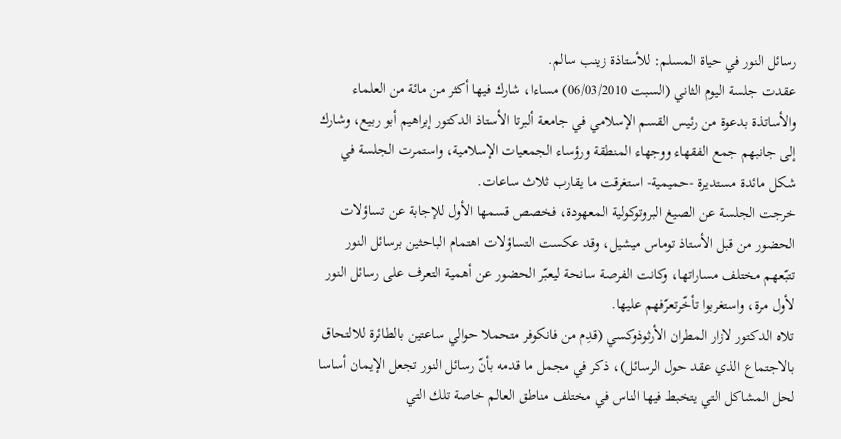رسائل النور في حياة المسلم: للأستاذة زينب سالم.
عقدت جلسة اليوم الثاني (السبت 06/03/2010) مساءا، شارك فيها أكثر من مائة من العلماء والأساتذة بدعوة من رئيس القسم الإسلامي في جامعة ألبرتا الأستاذ الدكتور إبراهيم أبو ربيع، وشارك إلى جانبهم جمع الفقهاء ووجهاء المنطقة ورؤساء الجمعيات الإسلامية، واستمرت الجلسة في شكل مائدة مستديرة -حميمية- استغرقت ما يقارب ثلاث ساعات.
خرجت الجلسة عن الصيغ البروتوكولية المعهودة، فخصص قسمها الأول للإجابة عن تساؤلات الحضور من قبل الأستاذ توماس ميشيل، وقد عكست التساؤلات اهتمام الباحثين برسائل النور تتبّعهم مختلف مساراتها، وكانت الفرصة سانحة ليعبّر الحضور عن أهمية التعرف على رسائل النور لأول مرة، واستغربوا تأخّرتعرّفهم عليها.
تلاه الدكتور لازار المطران الأرثوذوكسي (قدِم من فانكوفر متحملا حوالي ساعتين بالطائرة للالتحاق بالاجتماع الذي عقد حول الرسائل)، ذكر في مجمل ما قدمه بأنّ رسائل النور تجعل الإيمان أساسا لحل المشاكل التي يتخبط فيها الناس في مختلف مناطق العالم خاصة تلك التي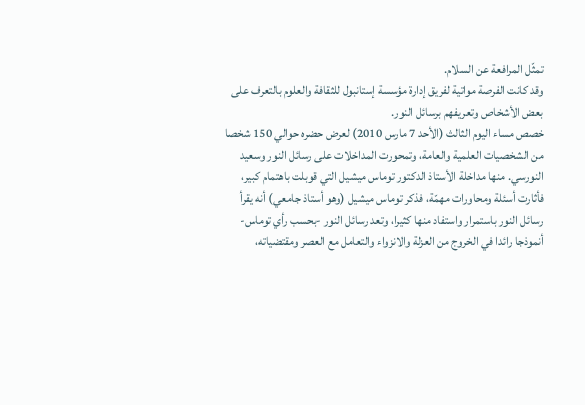تمثّل المرافعة عن السلام.
وقد كانت الفرصة مواتية لفريق إدارة مؤسسة إستانبول للثقافة والعلوم بالتعرف على بعض الأشخاص وتعريفهم برسائل النور.
خصص مساء اليوم الثالث (الأحد 7 مارس 2010) لعرض حضره حوالي 150 شخصا من الشخصيات العلمية والعامة، وتمحورت المداخلات على رسائل النور وسعيد النورسي. منها مداخلة الأستاذ الدكتور توماس ميشيل التي قوبلت باهتمام كبير، فأثارت أسئلة ومحاورات مهمّة، فذكر توماس ميشيل (وهو أستاذ جامعي) أنه يقرأ رسائل النور باستمرار واستفاد منها كثيرا، وتعد رسائل النور -بحسب رأي توماس- أنموذجا رائدا في الخروج من العزلة والانزواء والتعامل مع العصر ومقتضياته،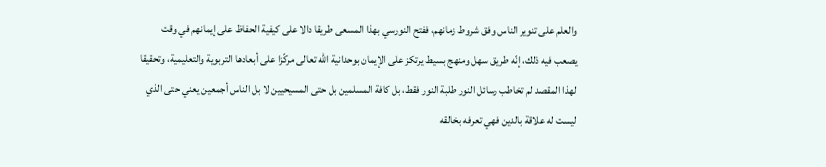والعلم على تنوير الناس وفق شروط زمانهم، ففتح النورسي بهذا المسعى طريقا دالا على كيفية الحفاظ على إيمانهم في وقت يصعب فيه ذلك، إنّه طريق سهل ومنهج بسيط يرتكز على الإيمان بوحدانية الله تعالى مركّزا على أبعادها التربوية والتعليمية، وتحقيقا لهذا المقصد لم تخاطب رسائل النور طلبة النور فقط، بل كافة المسلمين بل حتى المسيحيين لا بل الناس أجمعين يعني حتى الذي ليست له علاقة بالدين فهي تعرفه بخالقه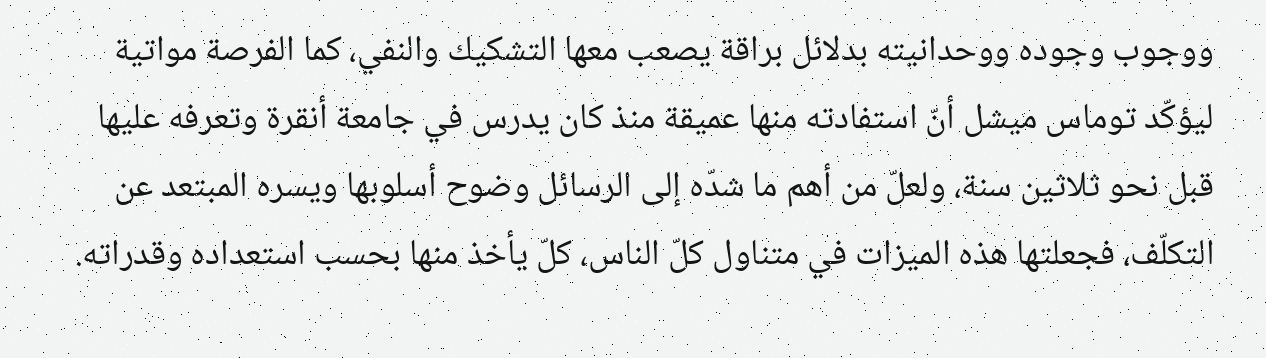ووجوب وجوده ووحدانيته بدلائل براقة يصعب معها التشكيك والنفي، كما الفرصة مواتية ليؤكّد توماس ميشل أنّ استفادته منها عميقة منذ كان يدرس في جامعة أنقرة وتعرفه عليها قبل نحو ثلاثين سنة، ولعلّ من أهم ما شدّه إلى الرسائل وضوح أسلوبها ويسره المبتعد عن التكلّف، فجعلتها هذه الميزات في متناول كلّ الناس، كلّ يأخذ منها بحسب استعداده وقدراته.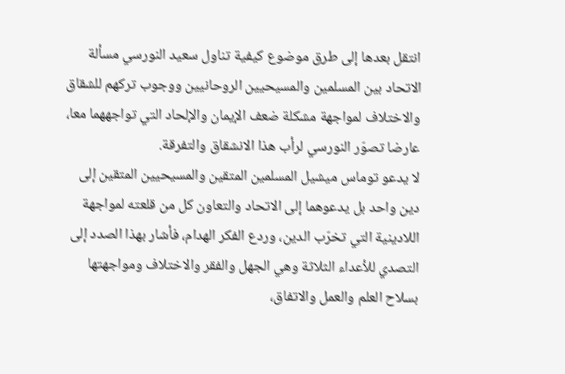انتقل بعدها إلى طرق موضوع كيفية تناول سعيد النورسي مسألة الاتحاد بين المسلمين والمسيحيين الروحانيين ووجوب تركهم للشقاق والاختلاف لمواجهة مشكلة ضعف الإيمان والإلحاد التي تواجههما معا، عارضا تصوّر النورسي لرأب هذا الانشقاق والتفرقة.
لا يدعو توماس ميشيل المسلمين المتقين والمسيحيين المتقين إلى دين واحد بل يدعوهما إلى الاتحاد والتعاون كل من قلعته لمواجهة اللادينية التي تخرّب الدين، وردع الفكر الهدام، فأشار بهذا الصدد إلى التصدي للأعداء الثلاثة وهي الجهل والفقر والاختلاف ومواجهتها بسلاح العلم والعمل والاتفاق،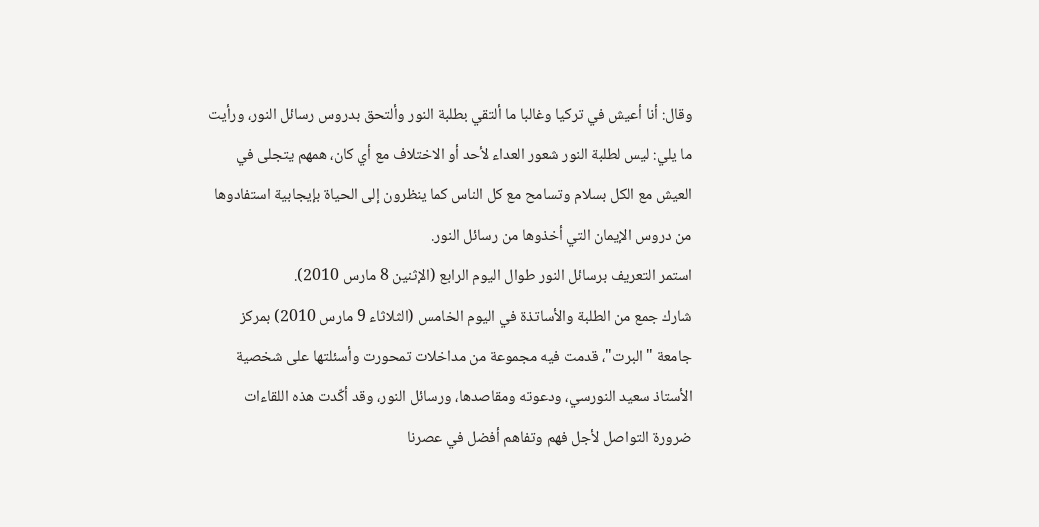وقال: أنا أعيش في تركيا وغالبا ما ألتقي بطلبة النور وألتحق بدروس رسائل النور، ورأيت ما يلي: ليس لطلبة النور شعور العداء لأحد أو الاختلاف مع أي كان، همهم يتجلى في العيش مع الكل بسلام وتسامح مع كل الناس كما ينظرون إلى الحياة بإيجابية استفادوها من دروس الإيمان التي أخذوها من رسائل النور.
استمر التعريف برسائل النور طوال اليوم الرابع (الإثنين 8 مارس 2010).
شارك جمع من الطلبة والأساتذة في اليوم الخامس (الثلاثاء 9 مارس 2010) بمركز جامعة "البرت"، قدمت فيه مجموعة من مداخلات تمحورت وأسئلتها على شخصية الأستاذ سعيد النورسي، ودعوته ومقاصدها، ورسائل النور، وقد أكّدت هذه اللقاءات ضرورة التواصل لأجل فهم وتفاهم أفضل في عصرنا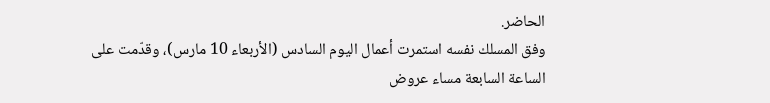الحاضر.
وفق المسلك نفسه استمرت أعمال اليوم السادس (الأربعاء 10 مارس)، وقدّمت على الساعة السابعة مساء عروض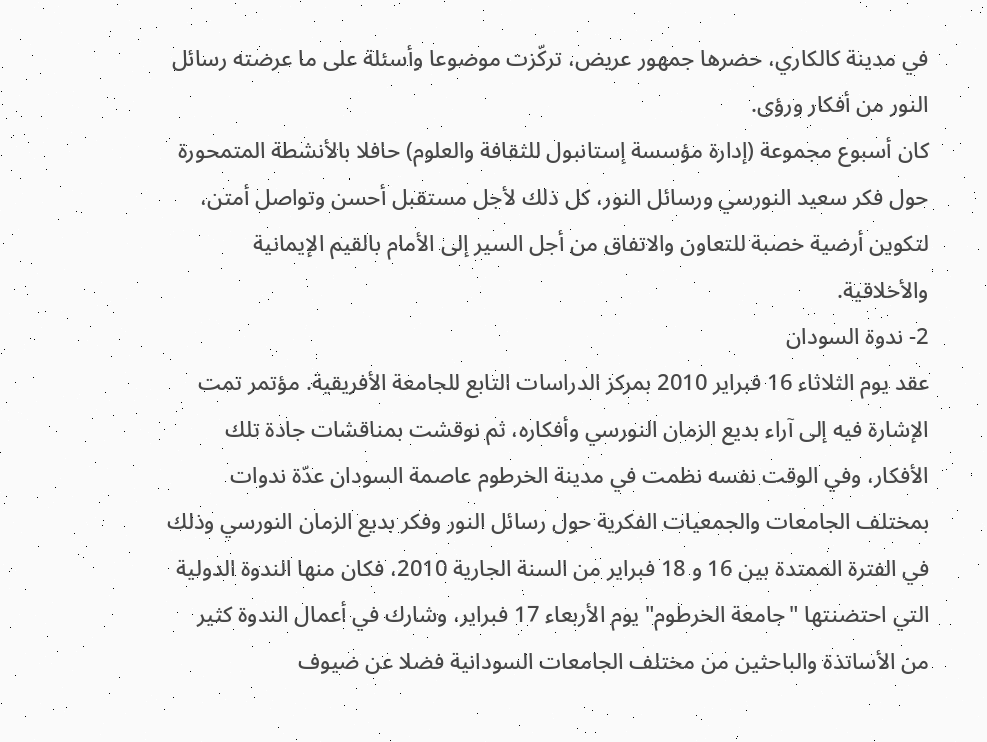في مدينة كالكاري، حضرها جمهور عريض، تركّزت موضوعا وأسئلة على ما عرضته رسائل النور من أفكار ورؤى.
كان أسبوع مجموعة (إدارة مؤسسة إستانبول للثقافة والعلوم) حافلا بالأنشطة المتمحورة حول فكر سعيد النورسي ورسائل النور، كل ذلك لأجل مستقبل أحسن وتواصل أمتن، لتكوين أرضية خصبة للتعاون والاتفاق من أجل السير إلى الأمام بالقيم الإيمانية والأخلاقية.
2- ندوة السودان
عقد يوم الثلاثاء 16 فبراير 2010 بمركز الدراسات التابع للجامعة الأفريقية. مؤتمر تمت الإشارة فيه إلى آراء بديع الزمان النورسي وأفكاره، ثم نوقشت بمناقشات جادة تلك الأفكار، وفي الوقت نفسه نظمت في مدينة الخرطوم عاصمة السودان عدّة ندوات بمختلف الجامعات والجمعيات الفكرية حول رسائل النور وفكر بديع الزمان النورسي وذلك في الفترة الممتدة بين 16 و 18 فبراير من السنة الجارية 2010، فكان منها الندوة الدولية التي احتضنتها "جامعة الخرطوم" يوم الأربعاء 17 فبراير، وشارك في أعمال الندوة كثير من الأساتذة والباحثين من مختلف الجامعات السودانية فضلا عن ضيوف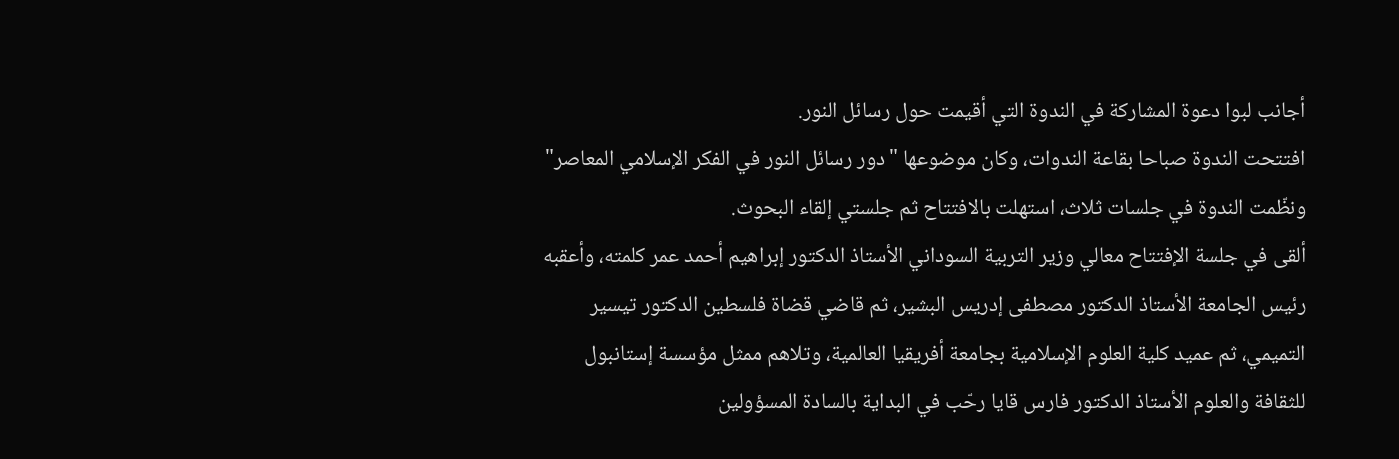أجانب لبوا دعوة المشاركة في الندوة التي أقيمت حول رسائل النور.
افتتحت الندوة صباحا بقاعة الندوات، وكان موضوعها "دور رسائل النور في الفكر الإسلامي المعاصر" ونظّمت الندوة في جلسات ثلاث، استهلت بالافتتاح ثم جلستي إلقاء البحوث.
ألقى في جلسة الإفتتاح معالي وزير التربية السوداني الأستاذ الدكتور إبراهيم أحمد عمر كلمته، وأعقبه رئيس الجامعة الأستاذ الدكتور مصطفى إدريس البشير، ثم قاضي قضاة فلسطين الدكتور تيسير التميمي، ثم عميد كلية العلوم الإسلامية بجامعة أفريقيا العالمية، وتلاهم ممثل مؤسسة إستانبول للثقافة والعلوم الأستاذ الدكتور فارس قايا رحّب في البداية بالسادة المسؤولين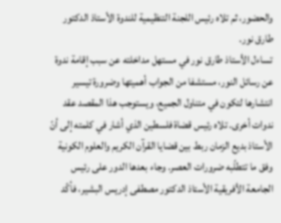والحضور، ثم تلاه رئيس اللجنة التنظيمية للندوة الأستاذ الدكتور طارق نور.
تساءل الأستاذ طارق نور في مستهل مداخلته عن سبب إقامة ندوة عن رسائل النور، مستشفا من الجواب أهميتها وضرورة تيسير انتشارها لتكون في متناول الجميع، ويستوجب هذا المقصد عقد ندوات أخرى. تلاه رئيس قضاة فلسطين الذي أشار في كلمته إلى أنّ الأستاذ بديع الزمان ربط بين قضايا القرآن الكريم والعلوم الكونية وفق ما تتطلّبه ضرورات العصر. وجاء بعدها الدور على رئيس الجامعة الأفريقية الأستاذ الدكتور مصطفى إدريس البشير، فأكّد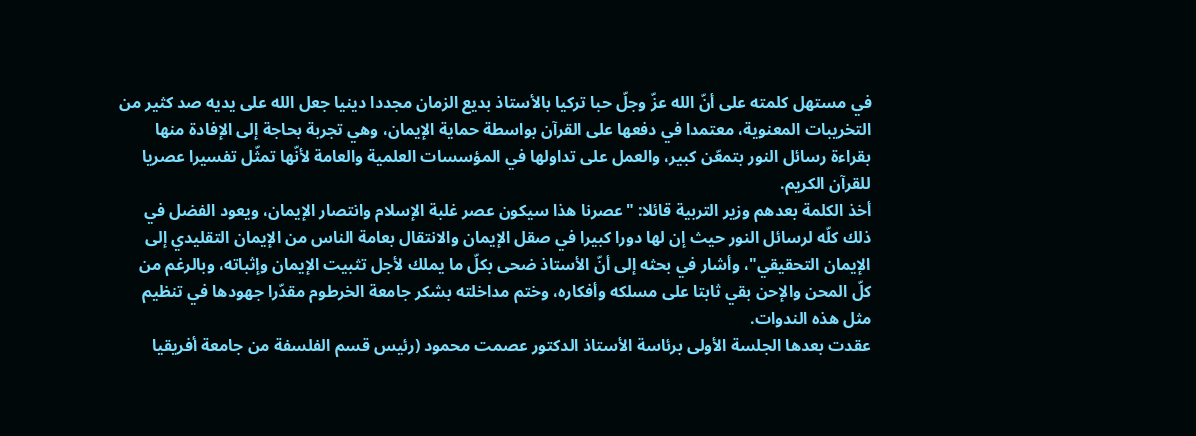في مستهل كلمته على أنّ الله عزّ وجلّ حبا تركيا بالأستاذ بديع الزمان مجددا دينيا جعل الله على يديه صد كثير من التخريبات المعنوية، معتمدا في دفعها على القرآن بواسطة حماية الإيمان، وهي تجربة بحاجة إلى الإفادة منها بقراءة رسائل النور بتمعّن كبير، والعمل على تداولها في المؤسسات العلمية والعامة لأنّها تمثّل تفسيرا عصريا للقرآن الكريم.
أخذ الكلمة بعدهم وزير التربية قائلا: "عصرنا هذا سيكون عصر غلبة الإسلام وانتصار الإيمان، ويعود الفضل في ذلك كلّه لرسائل النور حيث إن لها دورا كبيرا في صقل الإيمان والانتقال بعامة الناس من الإيمان التقليدي إلى الإيمان التحقيقي"، وأشار في بحثه إلى أنّ الأستاذ ضحى بكلّ ما يملك لأجل تثبيت الإيمان وإثباته، وبالرغم من كلّ المحن والإحن بقي ثابتا على مسلكه وأفكاره، وختم مداخلته بشكر جامعة الخرطوم مقدّرا جهودها في تنظيم مثل هذه الندوات.
عقدت بعدها الجلسة الأولى برئاسة الأستاذ الدكتور عصمت محمود (رئيس قسم الفلسفة من جامعة أفريقيا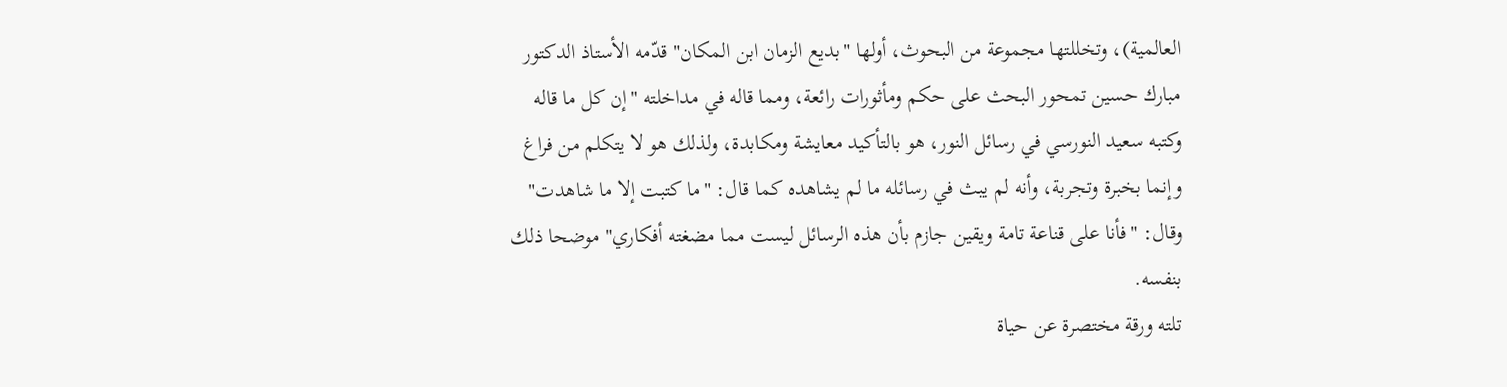العالمية)، وتخللتها مجموعة من البحوث، أولها "بديع الزمان ابن المكان" قدّمه الأستاذ الدكتور مبارك حسين تمحور البحث على حكم ومأثورات رائعة، ومما قاله في مداخلته "إن كل ما قاله وكتبه سعيد النورسي في رسائل النور، هو بالتأكيد معايشة ومكابدة، ولذلك هو لا يتكلم من فراغ وإنما بخبرة وتجربة، وأنه لم يبث في رسائله ما لم يشاهده كما قال: "ما كتبت إلا ما شاهدت" وقال: "فأنا على قناعة تامة ويقين جازم بأن هذه الرسائل ليست مما مضغته أفكاري" موضحا ذلك بنفسه.
تلته ورقة مختصرة عن حياة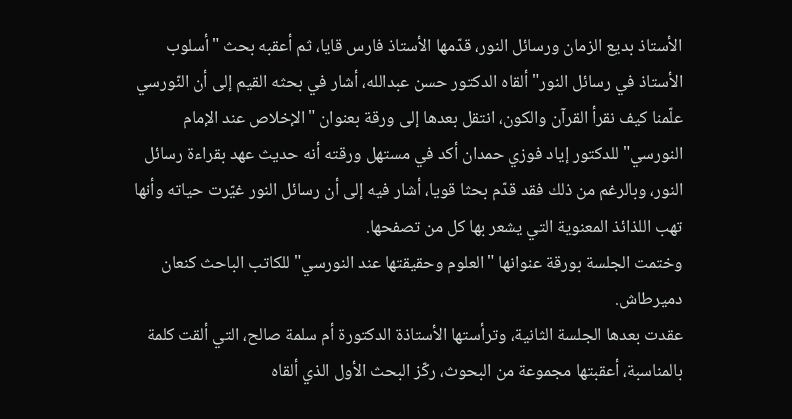الأستاذ بديع الزمان ورسائل النور، قدّمها الأستاذ فارس قايا، ثم أعقبه بحث "أسلوب الأستاذ في رسائل النور" ألقاه الدكتور حسن عبدالله، أشار في بحثه القيم إلى أن النّورسي علّمنا كيف نقرأ القرآن والكون، انتقل بعدها إلى ورقة بعنوان "الإخلاص عند الإمام النورسي" للدكتور إياد فوزي حمدان أكد في مستهل ورقته أنه حديث عهد بقراءة رسائل النور، وبالرغم من ذلك فقد قدّم بحثا قويا، أشار فيه إلى أن رسائل النور غيّرت حياته وأنها تهب اللذائذ المعنوية التي يشعر بها كل من تصفحها.
وختمت الجلسة بورقة عنوانها "العلوم وحقيقتها عند النورسي" للكاتب الباحث كنعان دميرطاش.
عقدت بعدها الجلسة الثانية، وترأستها الأستاذة الدكتورة أم سلمة صالح، التي ألقت كلمة بالمناسبة، أعقبتها مجموعة من البحوث، ركّز البحث الأول الذي ألقاه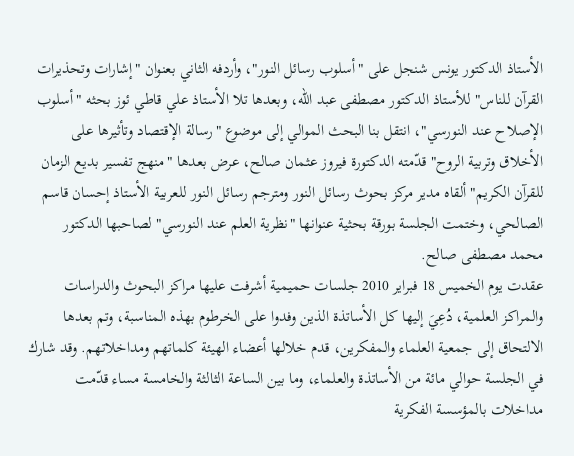الأستاذ الدكتور يونس شنجل على "أسلوب رسائل النور"، وأردفه الثاني بعنوان "إشارات وتحذيرات القرآن للناس" للأستاذ الدكتور مصطفى عبد الله، وبعدها تلا الأستاذ علي قاطي ئوز بحثه "أسلوب الإصلاح عند النورسي"، انتقل بنا البحث الموالي إلى موضوع "رسالة الإقتصاد وتأثيرها على الأخلاق وتربية الروح" قدّمته الدكتورة فيروز عثمان صالح، عرض بعدها "منهج تفسير بديع الزمان للقرآن الكريم" ألقاه مدير مركز بحوث رسائل النور ومترجم رسائل النور للعربية الأستاذ إحسان قاسم الصالحي، وختمت الجلسة بورقة بحثية عنوانها "نظرية العلم عند النورسي" لصاحبها الدكتور محمد مصطفى صالح.
عقدت يوم الخميس 18 فبراير 2010 جلسات حميمية أشرفت عليها مراكز البحوث والدراسات والمراكز العلمية، دُعِيَ إليها كل الأساتذة الذين وفدوا على الخرطوم بهذه المناسبة، وتم بعدها الالتحاق إلى جمعية العلماء والمفكرين، قدم خلالها أعضاء الهيئة كلماتهم ومداخلاتهم. وقد شارك في الجلسة حوالي مائة من الأساتذة والعلماء، وما بين الساعة الثالثة والخامسة مساء قدّمت مداخلات بالمؤسسة الفكرية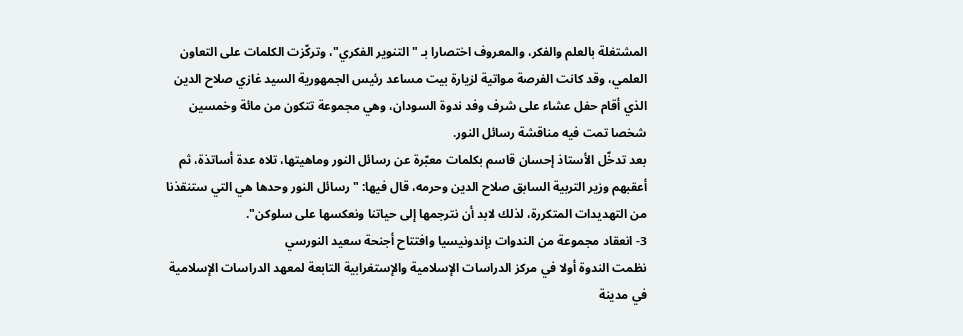المشتغلة بالعلم والفكر، والمعروف اختصارا بـ "التنوير الفكري"، وتركّزت الكلمات على التعاون العلمي، وقد كانت الفرصة مواتية لزيارة بيت مساعد رئيس الجمهورية السيد غازي صلاح الدين الذي أقام حفل عشاء على شرف وفد ندوة السودان، وهي مجموعة تتكون من مائة وخمسين شخصا تمت فيه مناقشة رسائل النور.
بعد تدخّل الأستاذ إحسان قاسم بكلمات معبّرة عن رسائل النور وماهيتها، تلاه عدة أساتذة، ثم أعقبهم وزير التربية السابق صلاح الدين وحرمه، قال فيها: "رسائل النور وحدها هي التي ستنقذنا من التهديدات المتكررة، لذلك لابد أن نترجمها إلى حياتنا ونعكسها على سلوكن".
3- انعقاد مجموعة من الندوات بإندونيسيا وافتتاح أجنحة سعيد النورسي
نظمت الندوة أولا في مركز الدراسات الإسلامية والإستغرابية التابعة لمعهد الدراسات الإسلامية في مدينة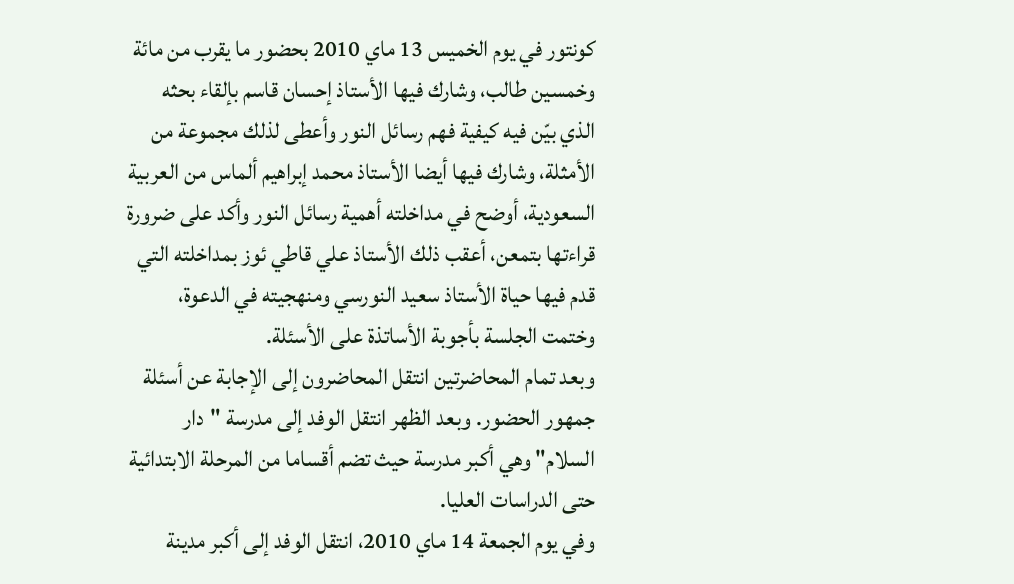كونتور في يوم الخميس 13 ماي 2010 بحضور ما يقرب من مائة وخمسين طالب، وشارك فيها الأستاذ إحسان قاسم بإلقاء بحثه الذي بيّن فيه كيفية فهم رسائل النور وأعطى لذلك مجموعة من الأمثلة، وشارك فيها أيضا الأستاذ محمد إبراهيم ألماس من العربية السعودية، أوضح في مداخلته أهمية رسائل النور وأكد على ضرورة قراءتها بتمعن، أعقب ذلك الأستاذ علي قاطي ئوز بمداخلته التي قدم فيها حياة الأستاذ سعيد النورسي ومنهجيته في الدعوة، وختمت الجلسة بأجوبة الأساتذة على الأسئلة.
وبعد تمام المحاضرتين انتقل المحاضرون إلى الإجابة عن أسئلة جمهور الحضور. وبعد الظهر انتقل الوفد إلى مدرسة "دار السلام" وهي أكبر مدرسة حيث تضم أقساما من المرحلة الابتدائية حتى الدراسات العليا.
وفي يوم الجمعة 14 ماي 2010، انتقل الوفد إلى أكبر مدينة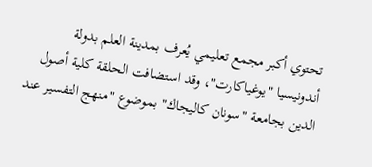تحتوي أكبر مجمع تعليمي يُعرف بمدينة العلم بدولة أندونيسيا "يوغياكارت"، وقد استضافت الحلقة كلية أصول الدين بجامعة "سونان كاليجاك" بموضوع "منهج التفسير عند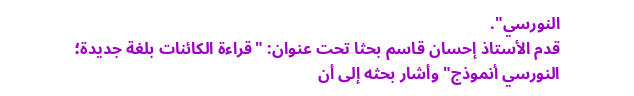النورسي".
قدم الأستاذ إحسان قاسم بحثا تحت عنوان: "قراءة الكائنات بلغة جديدة؛ النورسي أنموذج" وأشار بحثه إلى أن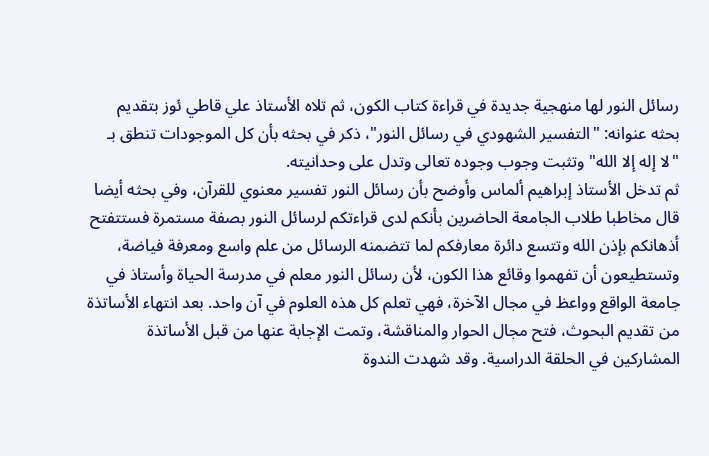رسائل النور لها منهجية جديدة في قراءة كتاب الكون، ثم تلاه الأستاذ علي قاطي ئوز بتقديم بحثه عنوانه: "التفسير الشهودي في رسائل النور"، ذكر في بحثه بأن كل الموجودات تنطق بـ "لا إله إلا الله" وتثبت وجوب وجوده تعالى وتدل على وحدانيته.
ثم تدخل الأستاذ إبراهيم ألماس وأوضح بأن رسائل النور تفسير معنوي للقرآن، وفي بحثه أيضا قال مخاطبا طلاب الجامعة الحاضرين بأنكم لدى قراءتكم لرسائل النور بصفة مستمرة فستتفتح أذهانكم بإذن الله وتتسع دائرة معارفكم لما تتضمنه الرسائل من علم واسع ومعرفة فياضة، وتستطيعون أن تفهموا وقائع هذا الكون، لأن رسائل النور معلم في مدرسة الحياة وأستاذ في جامعة الواقع وواعظ في مجال الآخرة، فهي تعلم كل هذه العلوم في آن واحد. بعد انتهاء الأساتذة من تقديم البحوث، فتح مجال الحوار والمناقشة، وتمت الإجابة عنها من قبل الأساتذة المشاركين في الحلقة الدراسية. وقد شهدت الندوة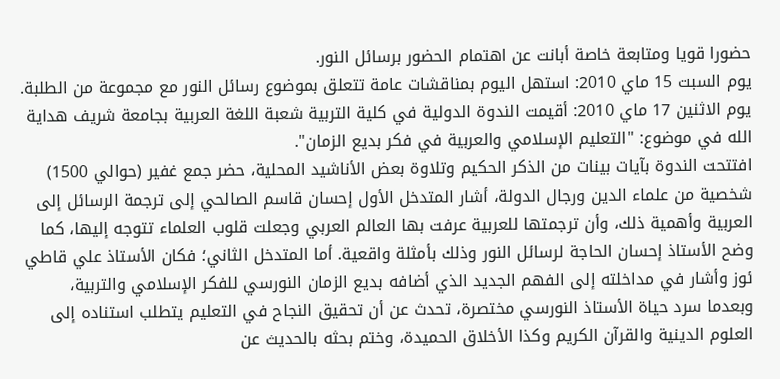حضورا قويا ومتابعة خاصة أبانت عن اهتمام الحضور برسائل النور.
يوم السبت 15 ماي 2010: استهل اليوم بمناقشات عامة تتعلق بموضوع رسائل النور مع مجموعة من الطلبة.
يوم الاثنين 17 ماي 2010: أقيمت الندوة الدولية في كلية التربية شعبة اللغة العربية بجامعة شريف هداية الله في موضوع: "التعليم الإسلامي والعربية في فكر بديع الزمان".
افتتحت الندوة بآيات بينات من الذكر الحكيم وتلاوة بعض الأناشيد المحلية، حضر جمع غفير (حوالي 1500) شخصية من علماء الدين ورجال الدولة، أشار المتدخل الأول إحسان قاسم الصالحي إلى ترجمة الرسائل إلى العربية وأهمية ذلك، وأن ترجمتها للعربية عرفت بها العالم العربي وجعلت قلوب العلماء تتوجه إليها، كما وضح الأستاذ إحسان الحاجة لرسائل النور وذلك بأمثلة واقعية. أما المتدخل الثاني؛ فكان الأستاذ علي قاطي ئوز وأشار في مداخلته إلى الفهم الجديد الذي أضافه بديع الزمان النورسي للفكر الإسلامي والتربية، وبعدما سرد حياة الأستاذ النورسي مختصرة، تحدث عن أن تحقيق النجاح في التعليم يتطلب استناده إلى العلوم الدينية والقرآن الكريم وكذا الأخلاق الحميدة، وختم بحثه بالحديث عن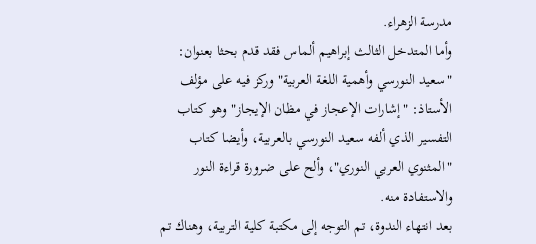مدرسة الزهراء.
وأما المتدخل الثالث إبراهيم ألماس فقد قدم بحثا بعنوان: "سعيد النورسي وأهمية اللغة العربية" وركز فيه على مؤلف الأستاذ: "إشارات الإعجاز في مظان الإيجاز" وهو كتاب التفسير الذي ألفه سعيد النورسي بالعربية، وأيضا كتاب "المثنوي العربي النوري"، وألح على ضرورة قراءة النور والاستفادة منه.
بعد انتهاء الندوة، تم التوجه إلى مكتبة كلية التربية، وهناك تم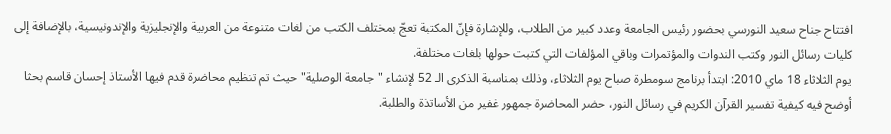افتتاح جناح سعيد النورسي بحضور رئيس الجامعة وعدد كبير من الطلاب، وللإشارة فإنّ المكتبة تعجّ بمختلف الكتب من لغات متنوعة من العربية والإنجليزية والإندونيسية، بالإضافة إلى كليات رسائل النور وكتب الندوات والمؤتمرات وباقي المؤلفات التي كتبت حولها بلغات مختلفة.
يوم الثلاثاء 18 ماي 2010: ابتدأ برنامج سومطرة صباح يوم الثلاثاء، وذلك بمناسبة الذكرى الـ 52 لإنشاء "جامعة الوصلية" حيث تم تنظيم محاضرة قدم فيها الأستاذ إحسان قاسم بحثا أوضح فيه كيفية تفسير القرآن الكريم في رسائل النور، حضر المحاضرة جمهور غفير من الأساتذة والطلبة.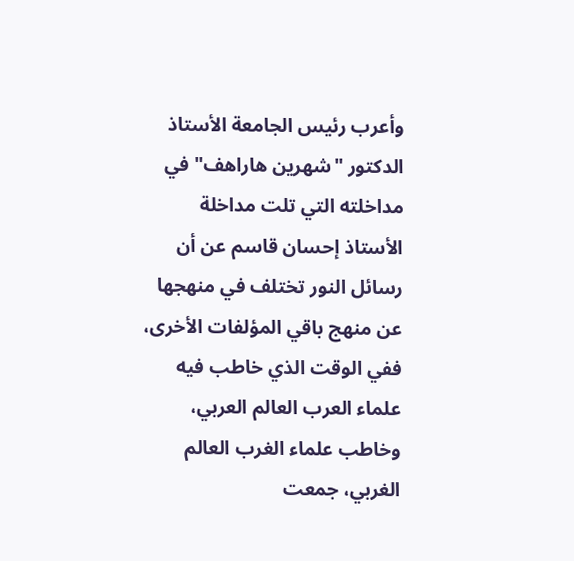وأعرب رئيس الجامعة الأستاذ الدكتور "شهرين هاراهف" في مداخلته التي تلت مداخلة الأستاذ إحسان قاسم عن أن رسائل النور تختلف في منهجها عن منهج باقي المؤلفات الأخرى، ففي الوقت الذي خاطب فيه علماء العرب العالم العربي، وخاطب علماء الغرب العالم الغربي، جمعت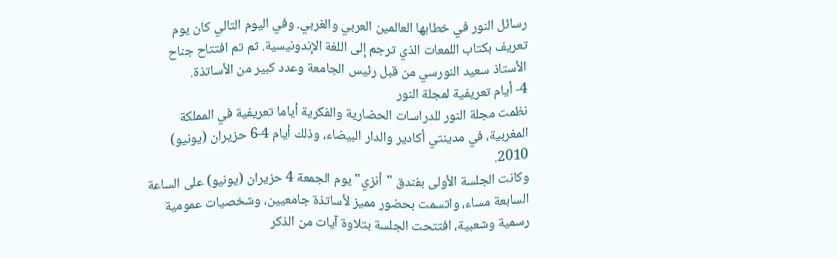رسائل النور في خطابها العالمين العربي والغربي. وفي اليوم التالي كان يوم تعريف بكتاب اللمعات الذي ترجم إلى اللغة الإندونيسية. ثم تم افتتاح جناح الأستاذ سعيد النورسي من قبل رئيس الجامعة وعدد كبير من الأساتذة.
4- أيام تعريفية لمجلة النور
نظمت مجلة النور للدراسات الحضارية والفكرية أياما تعريفية في المملكة المغربية، في مدينتي أكادير والدار البيضاء، وذلك أيام 4-6 حزيران (يونيو) 2010.
وكانت الجلسة الأولى بفندق "أنزي" يوم الجمعة 4 حزيران (يونيو) على الساعة السابعة مساء، واتسمت بحضور مميز لأساتذة جامعيين، وشخصيات عمومية رسمية وشعبية، افتتحت الجلسة بتلاوة آيات من الذكر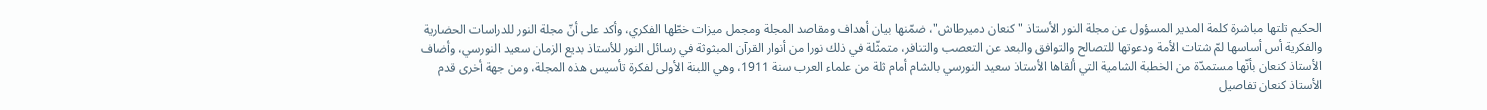الحكيم تلتها مباشرة كلمة المدير المسؤول عن مجلة النور الأستاذ "كنعان دميرطاش"، ضمّنها بيان أهداف ومقاصد المجلة ومجمل ميزات خطّها الفكري، وأكد على أنّ مجلة النور للدراسات الحضارية والفكرية أس أساسها لمّ شتات الأمة ودعوتها للتصالح والتوافق والبعد عن التعصب والتنافر، متمثّلة في ذلك نورا من أنوار القرآن المبثوثة في رسائل النور للأستاذ بديع الزمان سعيد النورسي، وأضاف الأستاذ كنعان بأنّها مستمدّة من الخطبة الشامية التي ألقاها الأستاذ سعيد النورسي بالشام أمام ثلة من علماء العرب سنة 1911، وهي اللبنة الأولى لفكرة تأسيس هذه المجلة، ومن جهة أخرى قدم الأستاذ كنعان تفاصيل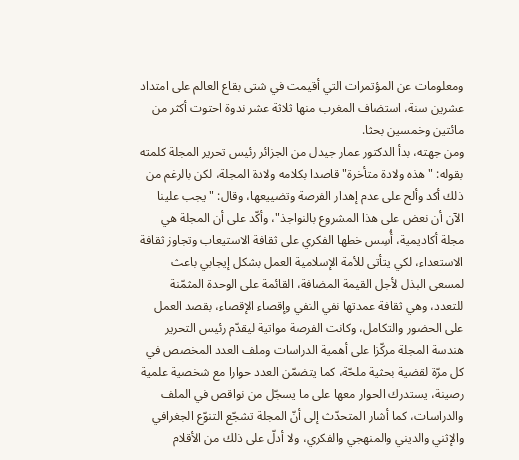ومعلومات عن المؤتمرات التي أقيمت في شتى بقاع العالم على امتداد عشرين سنة، استضاف المغرب منها ثلاثة عشر ندوة احتوت أكثر من مائتين وخمسين بحثا.
ومن جهته، بدأ الدكتور عمار جيدل من الجزائر رئيس تحرير المجلة كلمته بقوله: "هذه ولادة متأخرة" قاصدا بكلامه ولادة المجلة، لكن بالرغم من ذلك أكد وألح على عدم إهدار الفرصة وتضييعها، وقال: "يجب علينا الآن أن نعض على هذا المشروع بالنواجذ"، وأكّد على أن المجلة هي مجلة أكاديمية، أُسِس خطها الفكري على ثقافة الاستيعاب وتجاوز ثقافة الاستعداء، لكي يتأتى للأمة الإسلامية العمل بشكل إيجابي باعث لمسعى البذل لأجل القيمة المضافة، القائمة على الوحدة المثمّنة للتعدد، وهي ثقافة عمدتها نفي النفي وإقصاء الإقصاء، بقصد العمل على الحضور والتكامل، وكانت الفرصة مواتية ليقدّم رئيس التحرير هندسة المجلة مركّزا على أهمية الدراسات وملف العدد المخصص في كل مرّة لقضية بحثية ملحّة، كما يتضمّن العدد حوارا مع شخصية علمية رصينة، يستدرك الحوار معها على ما يسجّل من نواقص في الملف والدراسات، كما أشار المتحدّث إلى أنّ المجلة تشجّع التنوّع الجغرافي والإثني والديني والمنهجي والفكري، ولا أدلّ على ذلك من الأقلام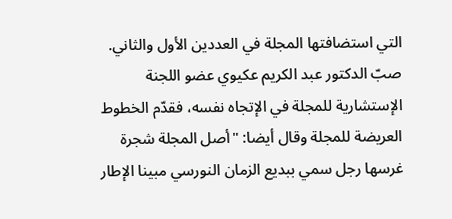التي استضافتها المجلة في العددين الأول والثاني.
صبّ الدكتور عبد الكريم عكيوي عضو اللجنة الإستشارية للمجلة في الإتجاه نفسه، فقدّم الخطوط العريضة للمجلة وقال أيضا: "أصل المجلة شجرة غرسها رجل سمي ببديع الزمان النورسي مبينا الإطار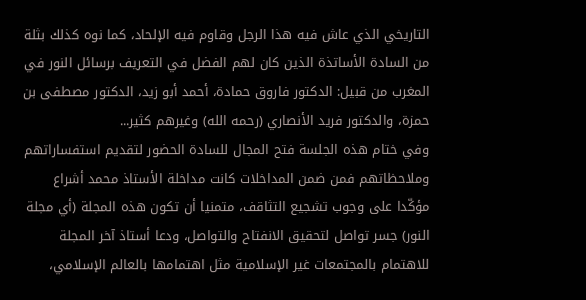التاريخي الذي عاش فيه هذا الرجل وقاوم فيه الإلحاد، كما نوه كذلك بثلة من السادة الأساتذة الذين كان لهم الفضل في التعريف برسائل النور في المغرب من قبيل: الدكتور فاروق حمادة، أحمد أبو زيد، الدكتور مصطفى بن حمزة، والدكتور فريد الأنصاري (رحمه الله) وغيرهم كثير...
وفي ختام هذه الجلسة فتح المجال للسادة الحضور لتقديم استفساراتهم وملاحظاتهم فمن ضمن المداخلات كانت مداخلة الأستاذ محمد أشراع مؤكّدا على وجوب تشجيع التثاقف، متمنيا أن تكون هذه المجلة (أي مجلة النور) جسر تواصل لتحقيق الانفتاح والتواصل، ودعا أستاذ آخر المجلة للاهتمام بالمجتمعات غير الإسلامية مثل اهتمامها بالعالم الإسلامي،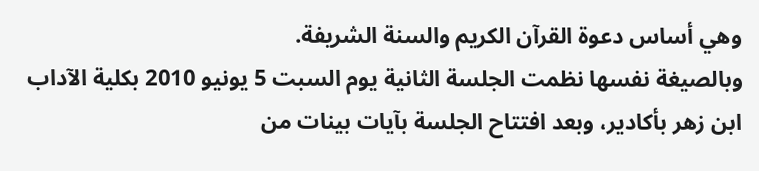وهي أساس دعوة القرآن الكريم والسنة الشريفة.
وبالصيغة نفسها نظمت الجلسة الثانية يوم السبت 5 يونيو 2010 بكلية الآداب ابن زهر بأكادير، وبعد افتتاح الجلسة بآيات بينات من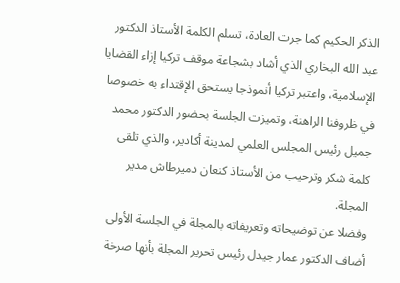الذكر الحكيم كما جرت العادة، تسلم الكلمة الأستاذ الدكتور عبد الله البخاري الذي أشاد بشجاعة موقف تركيا إزاء القضايا الإسلامية، واعتبر تركيا أنموذجا يستحق الإقتداء به خصوصا في ظروفنا الراهنة، وتميزت الجلسة بحضور الدكتور محمد جميل رئيس المجلس العلمي لمدينة أكادير، والذي تلقى كلمة شكر وترحيب من الأستاذ كنعان دميرطاش مدير المجلة.
وفضلا عن توضيحاته وتعريفاته بالمجلة في الجلسة الأولى أضاف الدكتور عمار جيدل رئيس تحرير المجلة بأنها صرخة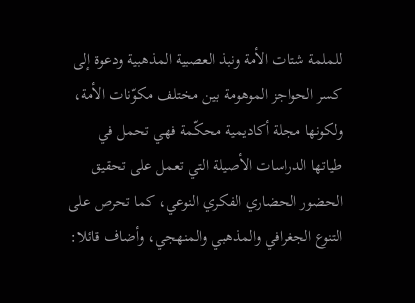للملمة شتات الأمة ونبذ العصبية المذهبية ودعوة إلى كسر الحواجز الموهومة بين مختلف مكوّنات الأمة، ولكونها مجلة أكاديمية محكّمة فهي تحمل في طياتها الدراسات الأصيلة التي تعمل على تحقيق الحضور الحضاري الفكري النوعي، كما تحرص على التنوع الجغرافي والمذهبي والمنهجي، وأضاف قائلا: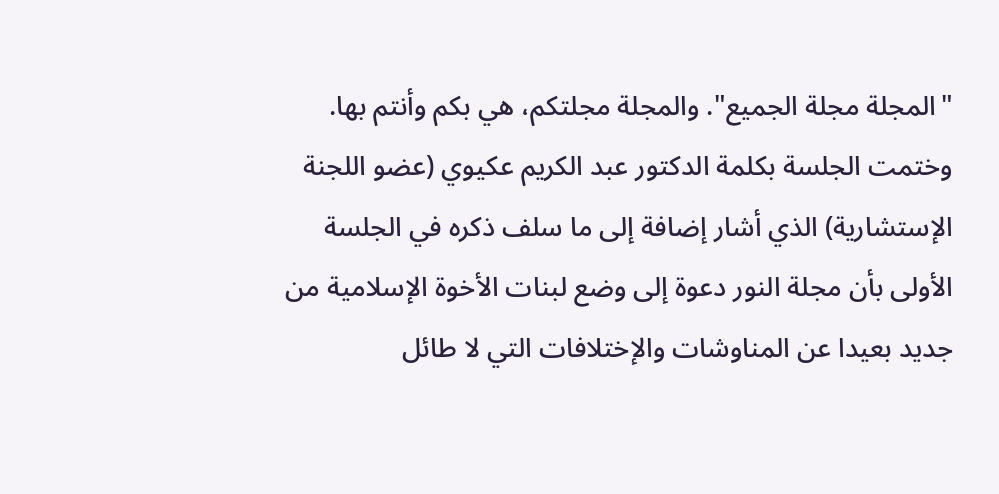"المجلة مجلة الجميع". والمجلة مجلتكم، هي بكم وأنتم بها.
وختمت الجلسة بكلمة الدكتور عبد الكريم عكيوي (عضو اللجنة الإستشارية) الذي أشار إضافة إلى ما سلف ذكره في الجلسة الأولى بأن مجلة النور دعوة إلى وضع لبنات الأخوة الإسلامية من جديد بعيدا عن المناوشات والإختلافات التي لا طائل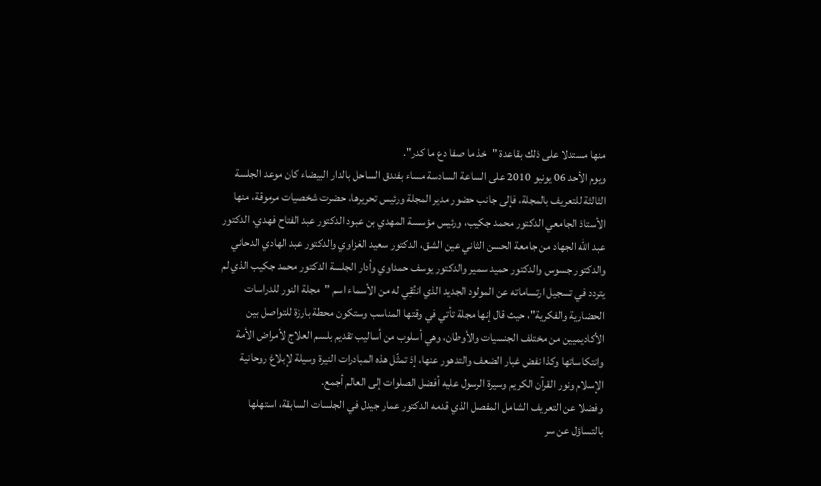منها مستدلا على ذلك بقاعدة "خذ ما صفا دع ما كدر".
ويوم الأحد 06 يونيو 2010 على الساعة السادسة مساء بفندق الساحل بالدار البيضاء كان موعد الجلسة الثالثة للتعريف بالمجلة، فإلى جانب حضور مدير المجلة ورئيس تحريرها، حضرت شخصيات مرموقة، منها الأستاذ الجامعي الدكتور محمد جكيب، ورئيس مؤسسة المهدي بن عبود الدكتور عبد الفتاح فهدي، الدكتور عبد الله الجهاد من جامعة الحسن الثاني عين الشق، الدكتور سعيد الغزاوي والدكتور عبد الهادي الدحاني والدكتور جسوس والدكتور حميد سمير والدكتور يوسف حمداوي وأدار الجلسة الدكتور محمد جكيب الذي لم يتردد في تسجيل ارتساماته عن المولود الجديد الذي انتُقِي له من الأسماء اسم "مجلة النور للدراسات الحضارية والفكرية"، حيث قال إنها مجلة تأتي في وقتها المناسب وستكون محطة بارزة للتواصل بين الأكاديميين من مختلف الجنسيات والأوطان، وهي أسلوب من أساليب تقديم بلسم العلاج لأمراض الأمة وانتكاساتها وكذا نفض غبار الضعف والتدهور عنها، إذ تمثّل هذه المبادرات النيرة وسيلة لإبلاغ روحانية الإسلام ونور القرآن الكريم وسيرة الرسول عليه أفضل الصلوات إلى العالم أجمع.
وفضلا عن التعريف الشامل المفصل الذي قدمه الدكتور عمار جيدل في الجلسات السابقة، استهلها بالتساؤل عن سر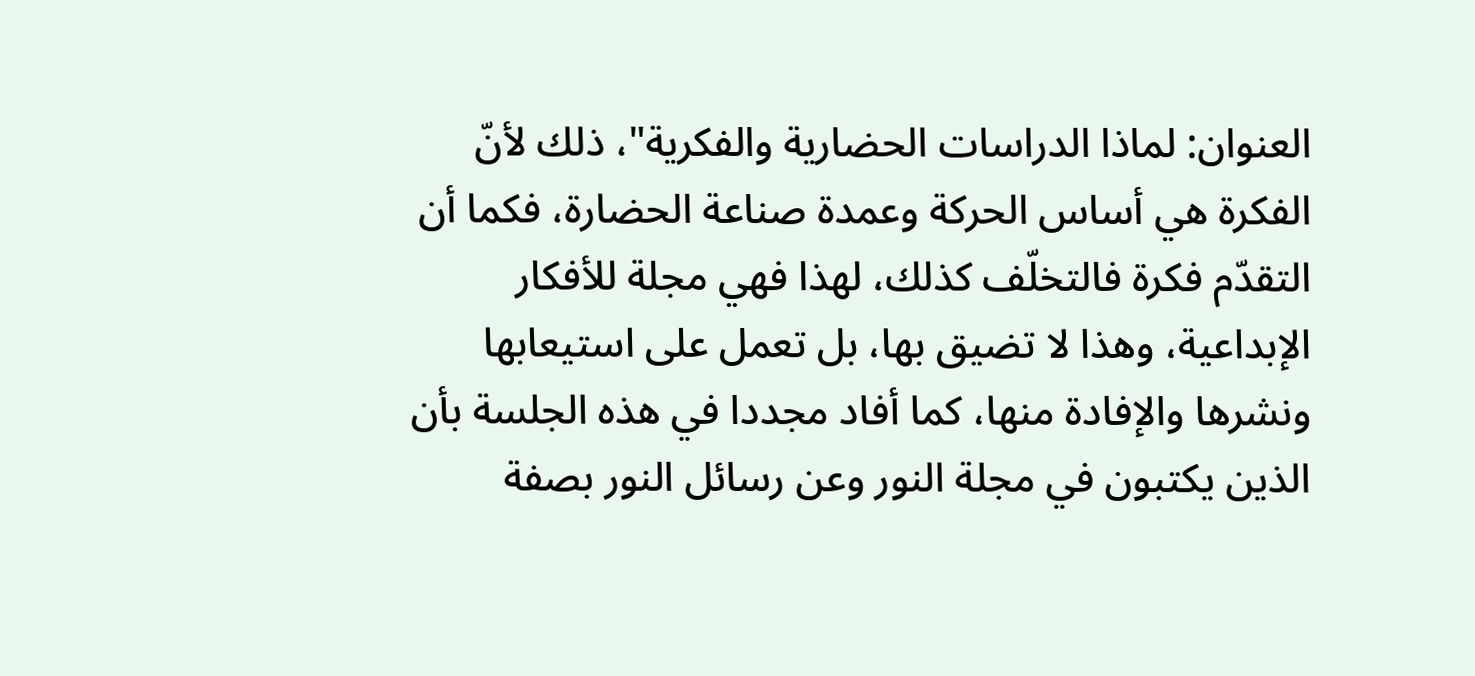العنوان: لماذا الدراسات الحضارية والفكرية"، ذلك لأنّ الفكرة هي أساس الحركة وعمدة صناعة الحضارة، فكما أن التقدّم فكرة فالتخلّف كذلك، لهذا فهي مجلة للأفكار الإبداعية، وهذا لا تضيق بها، بل تعمل على استيعابها ونشرها والإفادة منها، كما أفاد مجددا في هذه الجلسة بأن الذين يكتبون في مجلة النور وعن رسائل النور بصفة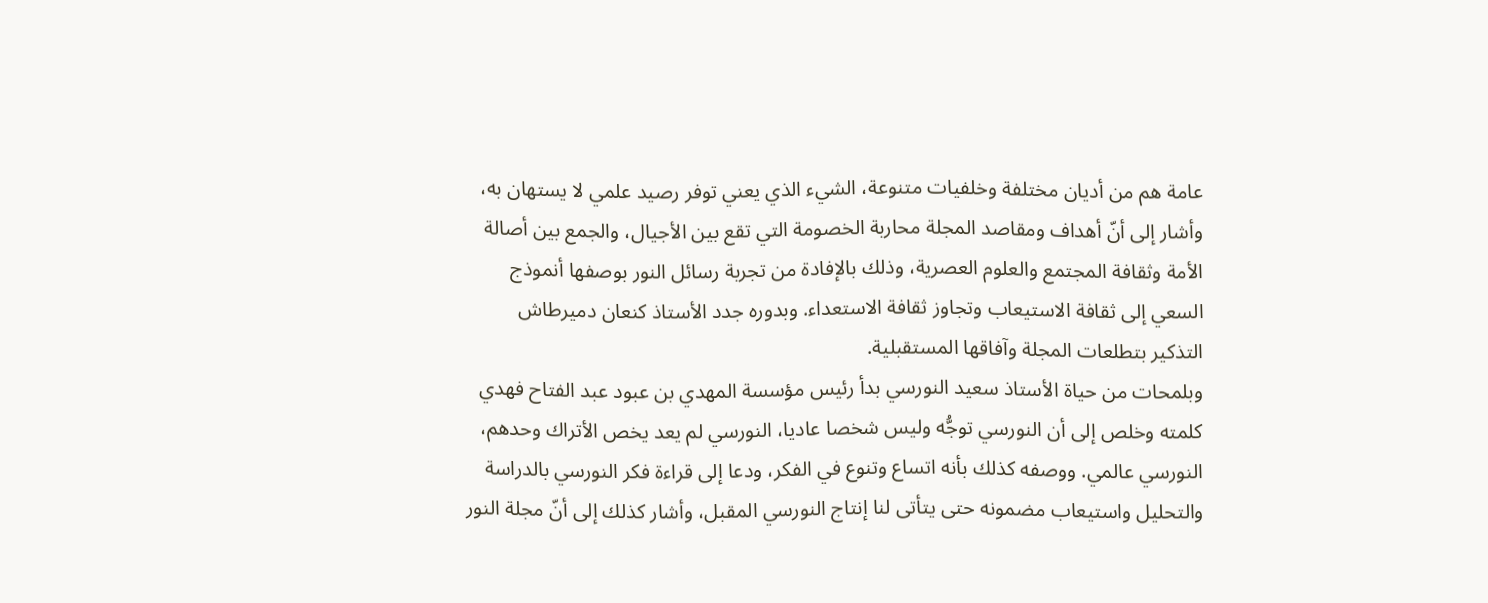عامة هم من أديان مختلفة وخلفيات متنوعة، الشيء الذي يعني توفر رصيد علمي لا يستهان به، وأشار إلى أنّ أهداف ومقاصد المجلة محاربة الخصومة التي تقع بين الأجيال، والجمع بين أصالة الأمة وثقافة المجتمع والعلوم العصرية، وذلك بالإفادة من تجربة رسائل النور بوصفها أنموذج السعي إلى ثقافة الاستيعاب وتجاوز ثقافة الاستعداء. وبدوره جدد الأستاذ كنعان دميرطاش التذكير بتطلعات المجلة وآفاقها المستقبلية.
وبلمحات من حياة الأستاذ سعيد النورسي بدأ رئيس مؤسسة المهدي بن عبود عبد الفتاح فهدي كلمته وخلص إلى أن النورسي توجُّه وليس شخصا عاديا، النورسي لم يعد يخص الأتراك وحدهم، النورسي عالمي. ووصفه كذلك بأنه اتساع وتنوع في الفكر، ودعا إلى قراءة فكر النورسي بالدراسة والتحليل واستيعاب مضمونه حتى يتأتى لنا إنتاج النورسي المقبل، وأشار كذلك إلى أنّ مجلة النور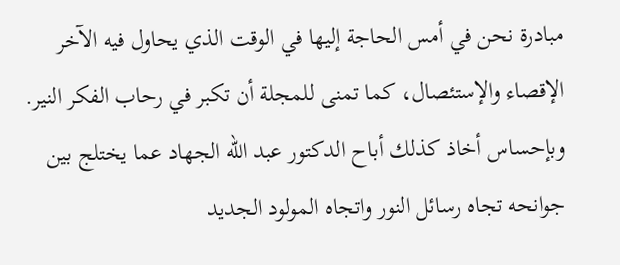مبادرة نحن في أمس الحاجة إليها في الوقت الذي يحاول فيه الآخر الإقصاء والإستئصال، كما تمنى للمجلة أن تكبر في رحاب الفكر النير.
وبإحساس أخاذ كذلك أباح الدكتور عبد الله الجهاد عما يختلج بين جوانحه تجاه رسائل النور واتجاه المولود الجديد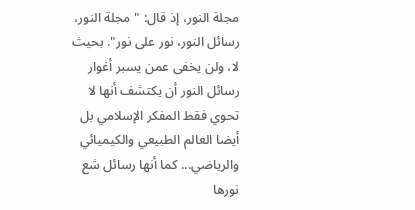مجلة النور، إذ قال: "مجلة النور، رسائل النور، نور على نور". بحيث لا، ولن يخفى عمن يسبر أغوار رسائل النور أن يكتشف أنها لا تحوي فقط المفكر الإسلامي بل أيضا العالم الطبيعي والكيميائي والرياضي... كما أنها رسائل شع نورها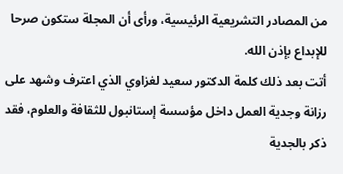من المصادر التشريعية الرئيسية، ورأى أن المجلة ستكون صرحا للإبداع بإذن الله.
أتت بعد ذلك كلمة الدكتور سعيد لغزاوي الذي اعترف وشهد على رزانة وجدية العمل داخل مؤسسة إستانبول للثقافة والعلوم، فقد ذكر بالجدية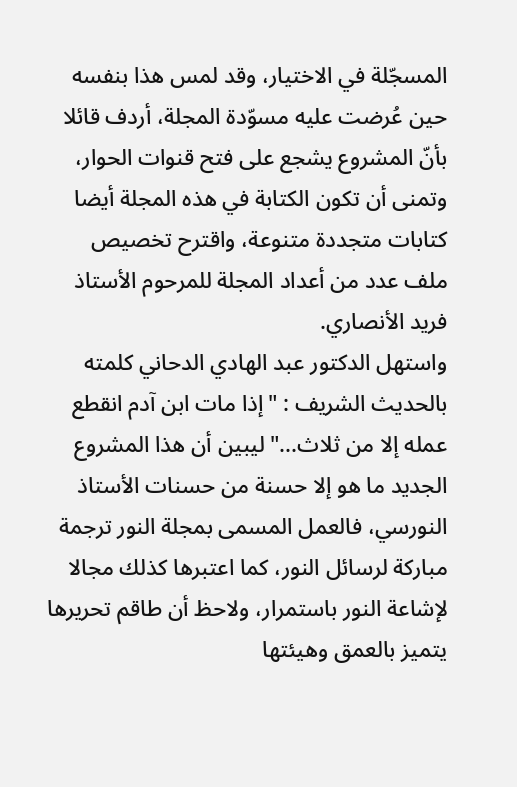المسجّلة في الاختيار، وقد لمس هذا بنفسه حين عُرضت عليه مسوّدة المجلة، أردف قائلا بأنّ المشروع يشجع على فتح قنوات الحوار، وتمنى أن تكون الكتابة في هذه المجلة أيضا كتابات متجددة متنوعة، واقترح تخصيص ملف عدد من أعداد المجلة للمرحوم الأستاذ فريد الأنصاري.
واستهل الدكتور عبد الهادي الدحاني كلمته بالحديث الشريف : "إذا مات ابن آدم انقطع عمله إلا من ثلاث..." ليبين أن هذا المشروع الجديد ما هو إلا حسنة من حسنات الأستاذ النورسي، فالعمل المسمى بمجلة النور ترجمة مباركة لرسائل النور، كما اعتبرها كذلك مجالا لإشاعة النور باستمرار، ولاحظ أن طاقم تحريرها يتميز بالعمق وهيئتها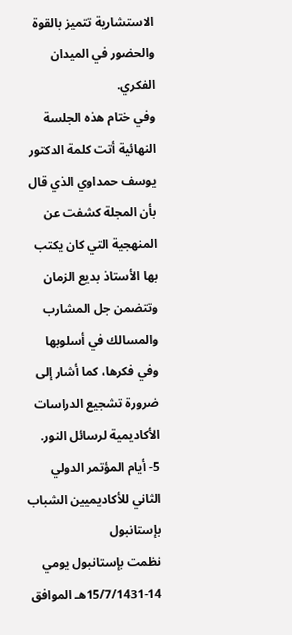الاستشارية تتميز بالقوة والحضور في الميدان الفكري.
وفي ختام هذه الجلسة النهائية أتت كلمة الدكتور يوسف حمداوي الذي قال بأن المجلة كشفت عن المنهجية التي كان يكتب بها الأستاذ بديع الزمان وتتضمن جل المشارب والمسالك في أسلوبها وفي فكرها، كما أشار إلى ضرورة تشجيع الدراسات الأكاديمية لرسائل النور.
5- أيام المؤتمر الدولي الثاني للأكاديميين الشباب بإستانبول
نظمت بإستانبول يومي 14-15/7/1431هـ الموافق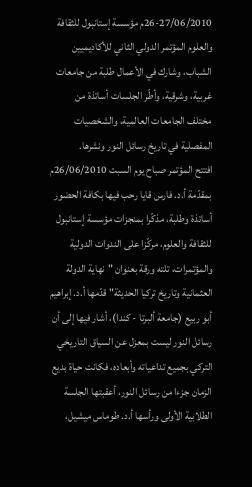26-27/06/2010م مؤسسة إستانبول للثقافة والعلوم المؤتمر الدولي الثاني للأكاديميين الشباب، وشارك في الأعمال طلبة من جامعات غربية، وشرقية، وأطّر الجلسات أساتذة من مختلف الجامعات العالمية، والشخصيات المفصلية في تاريخ رسائل النور ونشرها.
افتتح المؤتمر صباح يوم السبت 26/06/2010م بمقدّمة أ.د. فارس قايا رحب فيها بكافة الحضور أساتذة وطلبة، مذكّرا بمنجزات مؤسسة إستانبول للثقافة والعلوم، مركّزا على الندوات الدولية والمؤتمرات، تلته ورقة بعنوان "نهاية الدولة العثمانية وتاريخ تركيا الحديثة" قدّمها أ.د. إبراهيم أبو ربيع (جامعة ألبرتا - كندا)، أشار فيها إلى أن رسائل النور ليست بمعزل عن السياق التاريخي التركي بجميع تداعياته وأبعاده، فكانت حياة بديع الزمان جزءا من رسائل النور، أعقبتها الجلسة الطلابية الأولى ورأسها أ.د. طوماس ميشيل،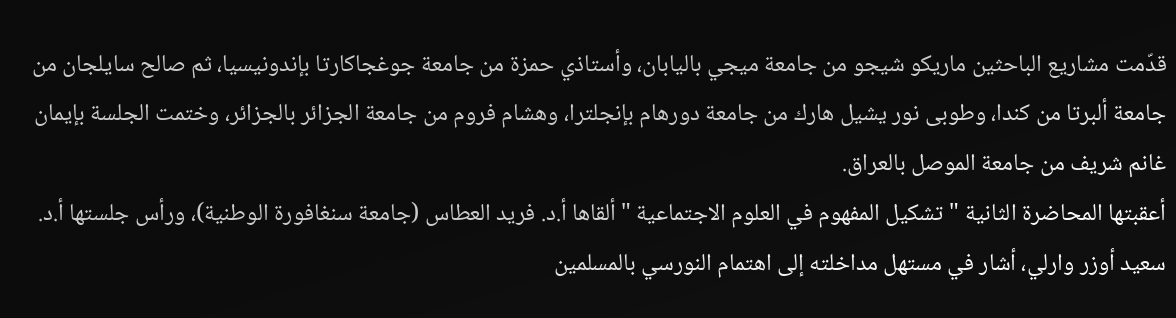قدّمت مشاريع الباحثين ماريكو شيجو من جامعة ميجي باليابان، وأستاذي حمزة من جامعة جوغجاكارتا بإندونيسيا، ثم صالح سايلجان من جامعة ألبرتا من كندا، وطوبى نور يشيل هارك من جامعة دورهام بإنجلترا، وهشام فروم من جامعة الجزائر بالجزائر، وختمت الجلسة بإيمان غانم شريف من جامعة الموصل بالعراق.
أعقبتها المحاضرة الثانية "تشكيل المفهوم في العلوم الاجتماعية "ألقاها أ.د. فريد العطاس (جامعة سنغافورة الوطنية)، ورأس جلستها أ.د. سعيد أوزر وارلي، أشار في مستهل مداخلته إلى اهتمام النورسي بالمسلمين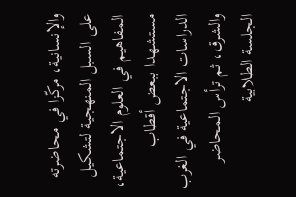والإنسانية، مركّزا في محاضرته على السبل المنهجية لتشكيل المفاهيم في العلوم الاجتماعية، مستشهدا ببعض أقطاب الدراسات الاجتماعية في الغرب والشرق، ثم ترأس المحاضر الجلسة الطلابية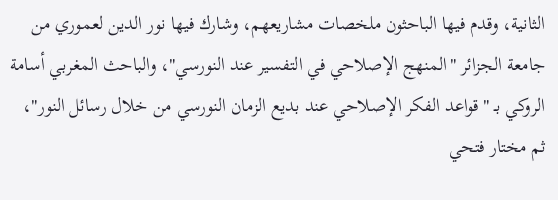الثانية، وقدم فيها الباحثون ملخصات مشاريعهم، وشارك فيها نور الدين لعموري من جامعة الجزائر "المنهج الإصلاحي في التفسير عند النورسي"، والباحث المغربي أسامة الروكي بـ "قواعد الفكر الإصلاحي عند بديع الزمان النورسي من خلال رسائل النور"، ثم مختار فتحي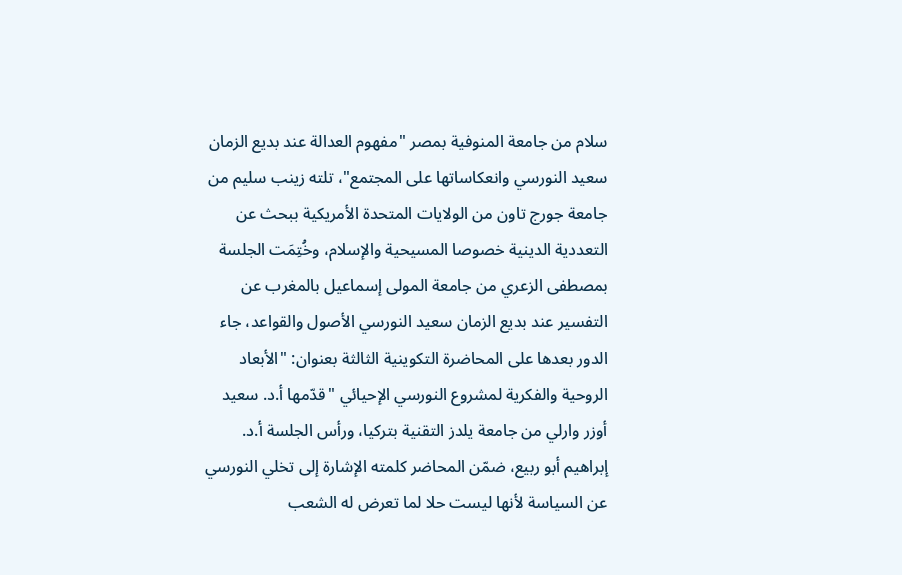سلام من جامعة المنوفية بمصر "مفهوم العدالة عند بديع الزمان سعيد النورسي وانعكاساتها على المجتمع"، تلته زينب سليم من جامعة جورج تاون من الولايات المتحدة الأمريكية ببحث عن التعددية الدينية خصوصا المسيحية والإسلام، وخُتِمَت الجلسة بمصطفى الزعري من جامعة المولى إسماعيل بالمغرب عن التفسير عند بديع الزمان سعيد النورسي الأصول والقواعد، جاء الدور بعدها على المحاضرة التكوينية الثالثة بعنوان: "الأبعاد الروحية والفكرية لمشروع النورسي الإحيائي "قدّمها أ.د. سعيد أوزر وارلي من جامعة يلدز التقنية بتركيا، ورأس الجلسة أ.د. إبراهيم أبو ربيع، ضمّن المحاضر كلمته الإشارة إلى تخلي النورسي عن السياسة لأنها ليست حلا لما تعرض له الشعب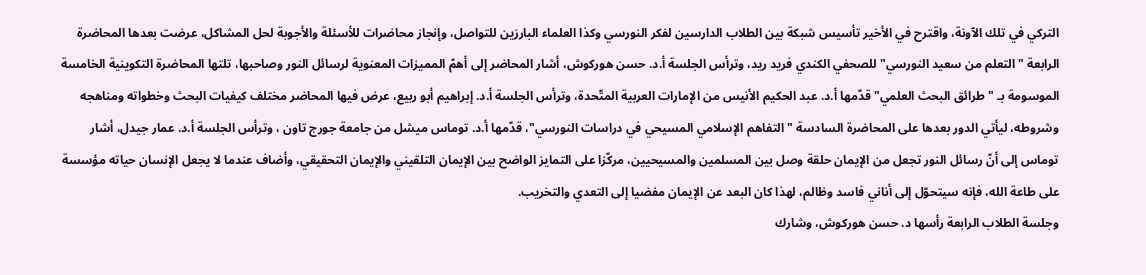التركي في تلك الآونة، واقترح في الأخير تأسيس شبكة بين الطلاب الدارسين لفكر النورسي وكذا العلماء البارزين للتواصل، وإنجاز محاضرات للأسئلة والأجوبة لحل المشاكل، عرضت بعدها المحاضرة الرابعة "التعلم من سعيد النورسي" للصحفي الكندي فريد ريد، وترأس الجلسة أ.د. حسن هوركوش، أشار المحاضر إلى أهمّ المميزات المعنوية لرسائل النور وصاحبها، تلتها المحاضرة التكوينية الخامسة الموسومة بـ "طرائق البحث العلمي" قدّمها أ.د. عبد الحكيم الأنيس من الإمارات العربية المتّحدة، وترأس الجلسة أ.د. إبراهيم أبو ربيع، عرض فيها المحاضر مختلف كيفيات البحث وخطواته ومناهجه وشروطه، ليأتي الدور بعدها على المحاضرة السادسة "التفاهم الإسلامي المسيحي في دراسات النورسي"، قدّمها أ.د. توماس ميشل من جامعة جورج تاون ، وترأس الجلسة أ.د. عمار جيدل، أشار توماس إلى أنّ رسائل النور تجعل من الإيمان حلقة وصل بين المسلمين والمسيحيين، مركّزا على التمايز الواضح بين الإيمان التلقيني والإيمان التحقيقي، وأضاف عندما لا يجعل الإنسان حياته مؤسسة على طاعة الله، فإنه سيتحوّل إلى أناني فاسد وظالم، لهذا كان البعد عن الإيمان مفضيا إلى التعدي والتخريب.
وجلسة الطلاب الرابعة رأسها د. حسن هوركوش، وشارك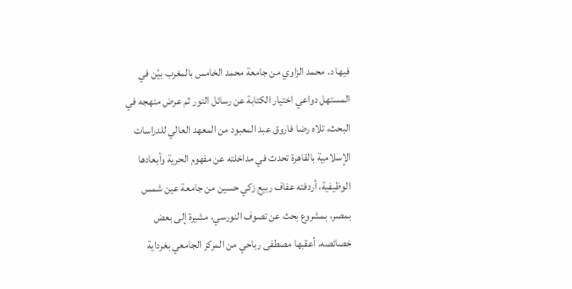فيها د. محمد الزاوي من جامعة محمد الخامس بالمغرب بيّن في المستهل دواعي اختيار الكتابة عن رسائل النور ثم عرض منهجه في البحث، تلاه رضا فاروق عبد المعبود من المعهد العالي للدراسات الإسلامية بالقاهرة تحدث في مداخلته عن مفهوم الحرية وأبعادها الوظيفية، أردفته عفاف ربيع زكي حسين من جامعة عين شمس بمصر، بمشروع بحث عن تصوف النورسي، مشيرة إلى بعض خصائصه، أعقبها مصطفى رباحي من المركز الجامعي بغرداية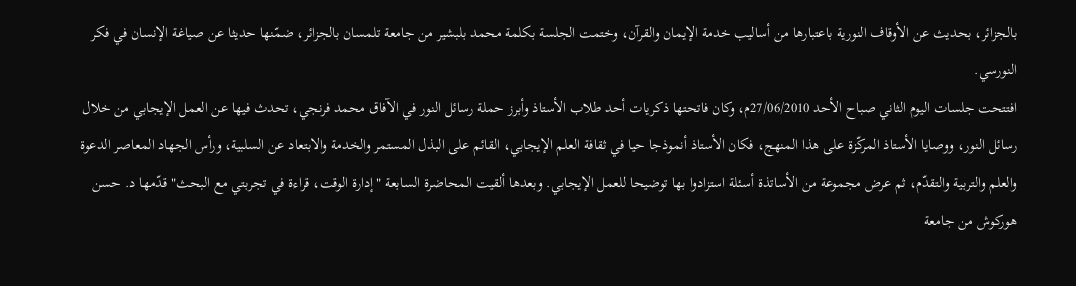بالجزائر، بحديث عن الأوقاف النورية باعتبارها من أساليب خدمة الإيمان والقرآن، وختمت الجلسة بكلمة محمد بلبشير من جامعة تلمسان بالجزائر، ضمّنها حديثا عن صياغة الإنسان في فكر النورسي.
افتتحت جلسات اليوم الثاني صباح الأحد 27/06/2010م، وكان فاتحتها ذكريات أحد طلاب الأستاذ وأبرز حملة رسائل النور في الآفاق محمد فرنجي، تحدث فيها عن العمل الإيجابي من خلال رسائل النور، ووصايا الأستاذ المركّزة على هذا المنهج، فكان الأستاذ أنموذجا حيا في ثقافة العلم الإيجابي، القائم على البذل المستمر والخدمة والابتعاد عن السلبية، ورأس الجهاد المعاصر الدعوة والعلم والتربية والتقدّم، ثم عرض مجموعة من الأساتذة أسئلة استزادوا بها توضيحا للعمل الإيجابي. وبعدها ألقيت المحاضرة السابعة "إدارة الوقت، قراءة في تجربتي مع البحث" قدّمها د. حسن هوركوش من جامعة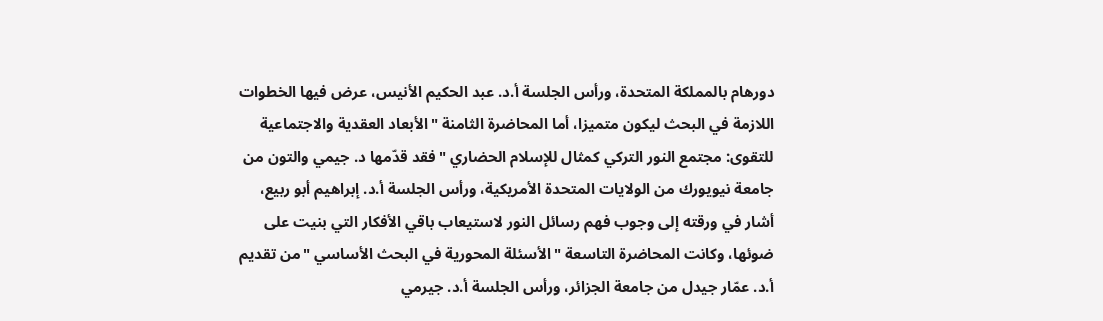دورهام بالمملكة المتحدة، ورأس الجلسة أ.د. عبد الحكيم الأنيس، عرض فيها الخطوات اللازمة في البحث ليكون متميزا، أما المحاضرة الثامنة "الأبعاد العقدية والاجتماعية للتقوى: مجتمع النور التركي كمثال للإسلام الحضاري "فقد قدّمها د. جيمي والتون من جامعة نيويورك من الولايات المتحدة الأمريكية، ورأس الجلسة أ.د. إبراهيم أبو ربيع، أشار في ورقته إلى وجوب فهم رسائل النور لاستيعاب باقي الأفكار التي بنيت على ضوئها، وكانت المحاضرة التاسعة "الأسئلة المحورية في البحث الأساسي "من تقديم أ.د. عمّار جيدل من جامعة الجزائر، ورأس الجلسة أ.د. جيرمي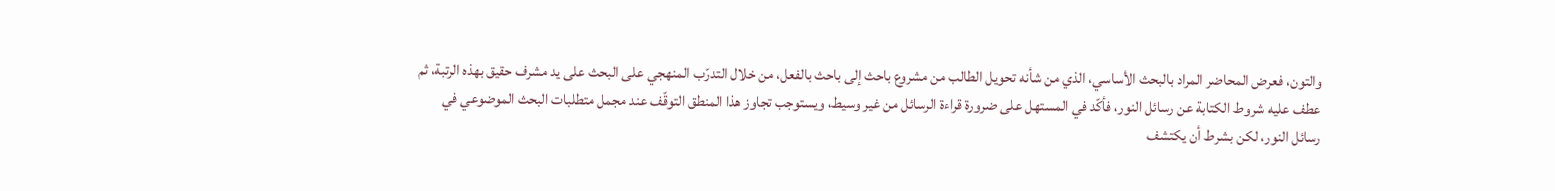والتون، فعرض المحاضر المراد بالبحث الأساسي، الذي من شأنه تحويل الطالب من مشروع باحث إلى باحث بالفعل، من خلال التدرّب المنهجي على البحث على يد مشرف حقيق بهذه الرتبة، ثم عطف عليه شروط الكتابة عن رسائل النور، فأكّد في المستهل على ضرورة قراءة الرسائل من غير وسيط، ويستوجب تجاوز هذا المنطق التوقّف عند مجمل متطلبات البحث الموضوعي في رسائل النور، لكن بشرط أن يكتشف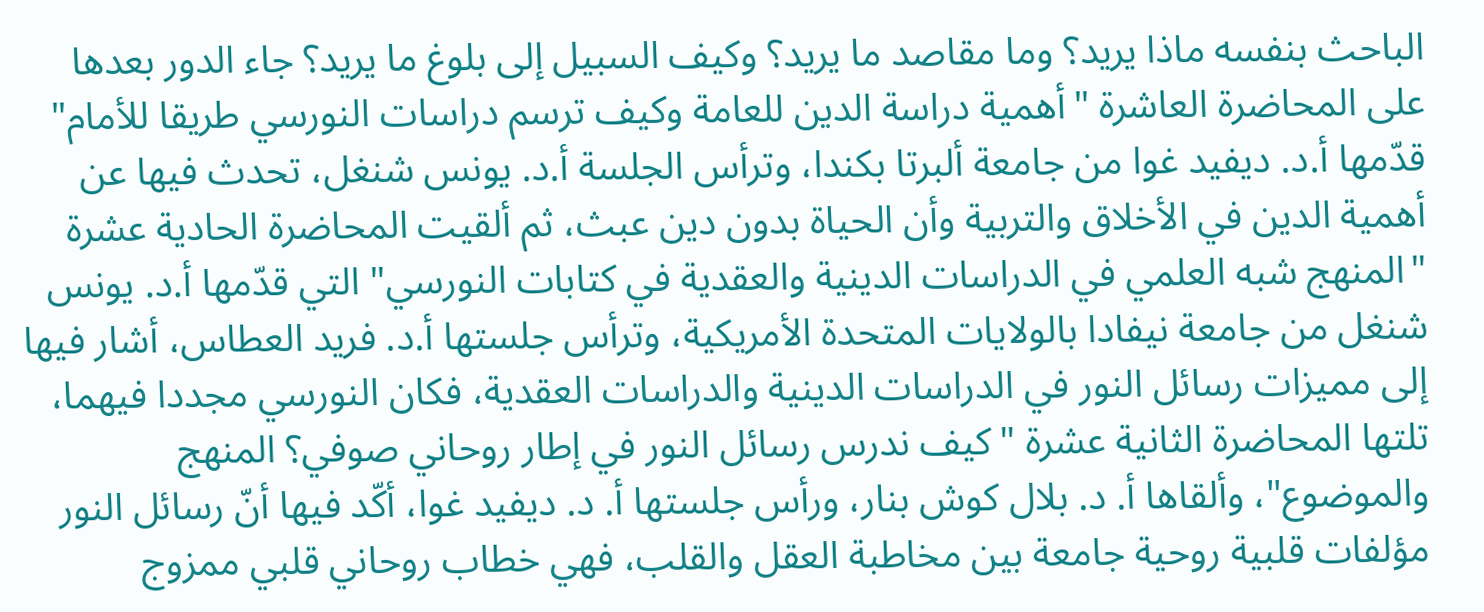الباحث بنفسه ماذا يريد؟ وما مقاصد ما يريد؟ وكيف السبيل إلى بلوغ ما يريد؟ جاء الدور بعدها على المحاضرة العاشرة "أهمية دراسة الدين للعامة وكيف ترسم دراسات النورسي طريقا للأمام" قدّمها أ.د. ديفيد غوا من جامعة ألبرتا بكندا، وترأس الجلسة أ.د. يونس شنغل، تحدث فيها عن أهمية الدين في الأخلاق والتربية وأن الحياة بدون دين عبث، ثم ألقيت المحاضرة الحادية عشرة "المنهج شبه العلمي في الدراسات الدينية والعقدية في كتابات النورسي" التي قدّمها أ.د. يونس شنغل من جامعة نيفادا بالولايات المتحدة الأمريكية، وترأس جلستها أ.د. فريد العطاس، أشار فيها إلى مميزات رسائل النور في الدراسات الدينية والدراسات العقدية، فكان النورسي مجددا فيهما، تلتها المحاضرة الثانية عشرة "كيف ندرس رسائل النور في إطار روحاني صوفي؟ المنهج والموضوع"، وألقاها أ. د. بلال كوش بنار، ورأس جلستها أ. د. ديفيد غوا، أكّد فيها أنّ رسائل النور مؤلفات قلبية روحية جامعة بين مخاطبة العقل والقلب، فهي خطاب روحاني قلبي ممزوج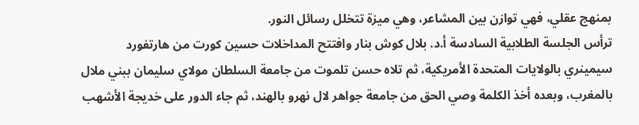بمنهج عقلي، فهي توازن بين المشاعر، وهي ميزة تتخلل رسائل النور.
ترأس الجلسة الطلابية السادسة أ.د. بلال كوش بنار وافتتح المداخلات حسين كورت من هارتفورد سيمينري بالولايات المتحدة الأمريكية، ثم تلاه حسن تلموت من جامعة السلطان مولاي سليمان ببني ملال بالمغرب، وبعده أخذ الكلمة وصي الحق من جامعة جواهر لال نهرو بالهند، ثم جاء الدور على خديجة الأشهب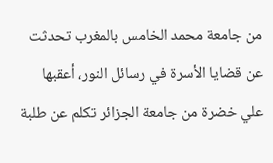من جامعة محمد الخامس بالمغرب تحدثت عن قضايا الأسرة في رسائل النور، أعقبها علي خضرة من جامعة الجزائر تكلم عن طلبة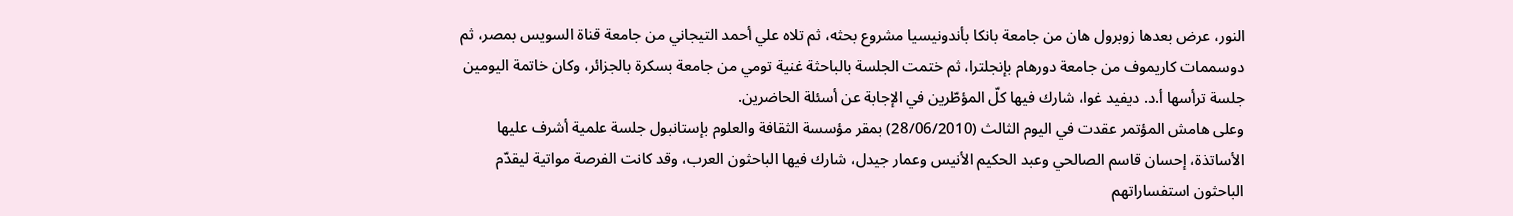النور، عرض بعدها زوبرول هان من جامعة بانكا بأندونيسيا مشروع بحثه، ثم تلاه علي أحمد التيجاني من جامعة قناة السويس بمصر، ثم دوسممات كاريموف من جامعة دورهام بإنجلترا، ثم ختمت الجلسة بالباحثة غنية تومي من جامعة بسكرة بالجزائر، وكان خاتمة اليومين جلسة ترأسها أ.د. ديفيد غوا، شارك فيها كلّ المؤطّرين في الإجابة عن أسئلة الحاضرين.
وعلى هامش المؤتمر عقدت في اليوم الثالث (28/06/2010) بمقر مؤسسة الثقافة والعلوم بإستانبول جلسة علمية أشرف عليها الأساتذة، إحسان قاسم الصالحي وعبد الحكيم الأنيس وعمار جيدل، شارك فيها الباحثون العرب، وقد كانت الفرصة مواتية ليقدّم الباحثون استفساراتهم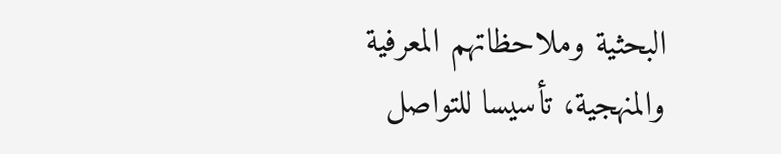البحثية وملاحظاتهم المعرفية والمنهجية، تأسيسا للتواصل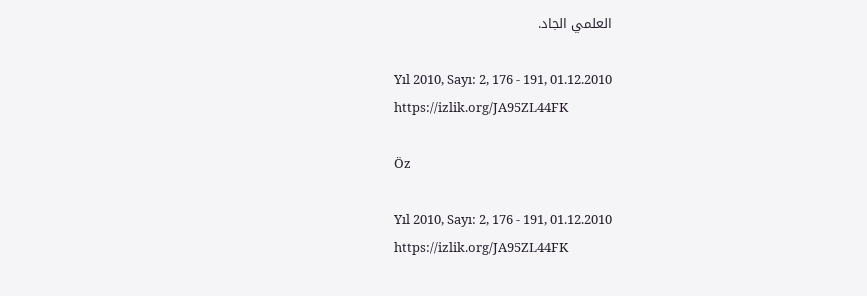العلمي الجاد.

Yıl 2010, Sayı: 2, 176 - 191, 01.12.2010
https://izlik.org/JA95ZL44FK

Öz

Yıl 2010, Sayı: 2, 176 - 191, 01.12.2010
https://izlik.org/JA95ZL44FK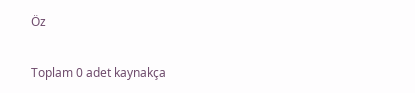Öz

Toplam 0 adet kaynakça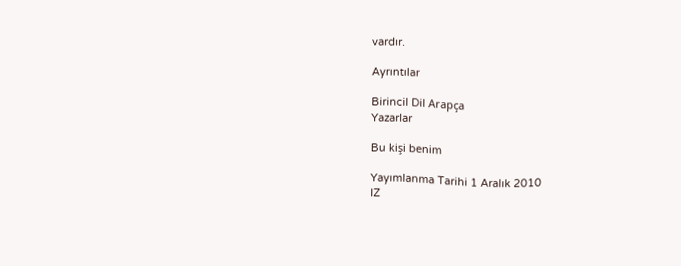vardır.

Ayrıntılar

Birincil Dil Arapça
Yazarlar

Bu kişi benim

Yayımlanma Tarihi 1 Aralık 2010
IZ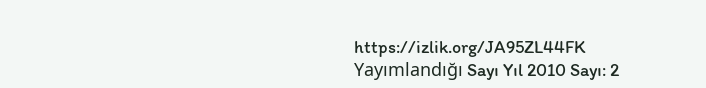https://izlik.org/JA95ZL44FK
Yayımlandığı Sayı Yıl 2010 Sayı: 2